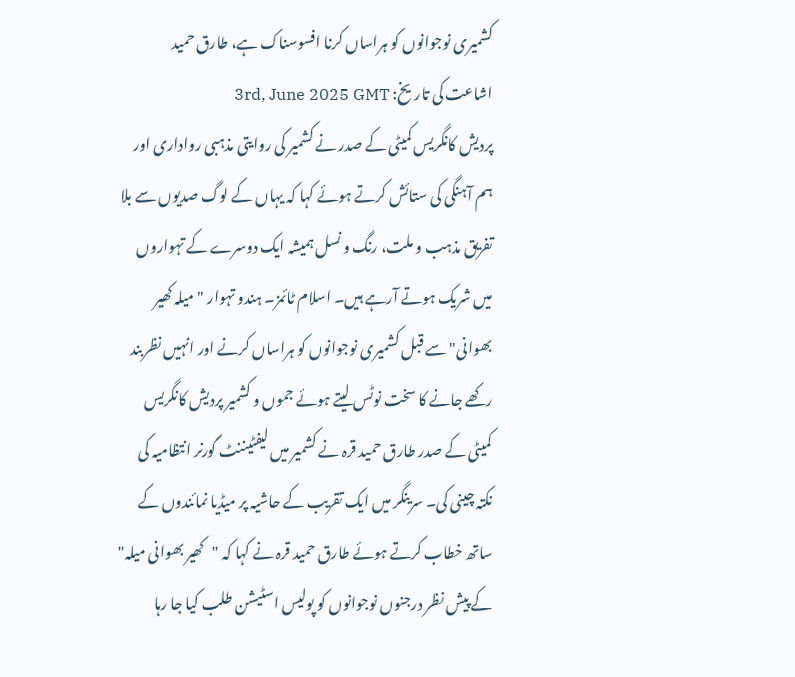کشمیری نوجوانوں کو ہراساں کرنا افسوسناک ہے، طارق حمید
اشاعت کی تاریخ: 3rd, June 2025 GMT
پردیش کانگریس کمیٹی کے صدر نے کشمیر کی روایتی مذہبی رواداری اور ہم آہنگی کی ستائش کرتے ہوئے کہا کہ یہاں کے لوگ صدیوں سے بلا تفریق مذہب و ملت، رنگ و نسل ہمیشہ ایک دوسرے کے تہواروں میں شریک ہوتے آرہے ہیں۔ اسلام ٹائمز۔ ہندو تہوار "میلہ کھیر بھوانی" سے قبل کشمیری نوجوانوں کو ہراساں کرنے اور انہیں نظربند رکھے جانے کا سخت نوٹس لیتے ہوئے جموں و کشمیر پردیش کانگریس کمیٹی کے صدر طارق حمید قرہ نے کشمیر میں لیفٹیننٹ گورنر انتظامیہ کی نکتہ چینی کی۔ سرینگر میں ایک تقریب کے حاشیہ پر میڈیا نمائندوں کے ساتھ خطاب کرتے ہوئے طارق حمید قرہ نے کہا کہ "کھیر بھوانی میلہ" کے پیش نظر درجنوں نوجوانوں کو پولیس اسٹیشن طلب کیا جا رہا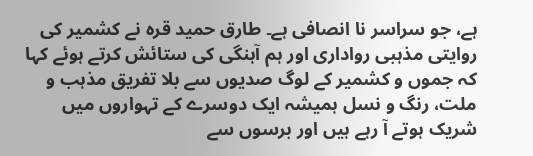ہے، جو سراسر نا انصافی ہے۔ طارق حمید قرہ نے کشمیر کی روایتی مذہبی رواداری اور ہم آہنگی کی ستائش کرتے ہوئے کہا کہ جموں و کشمیر کے لوگ صدیوں سے بلا تفریق مذہب و ملت، رنگ و نسل ہمیشہ ایک دوسرے کے تہواروں میں شریک ہوتے آ رہے ہیں اور برسوں سے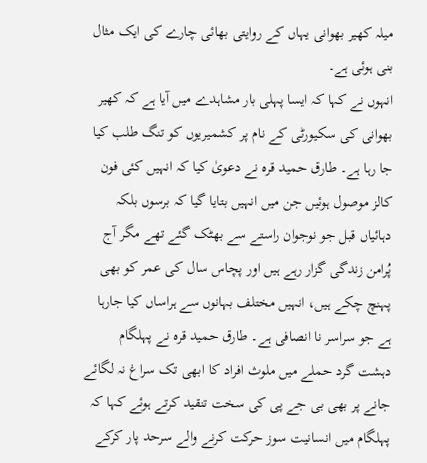میلہ کھیر بھوانی یہاں کے روایتی بھائی چارے کی ایک مثال بنی ہوئی ہے۔
انہوں نے کہا کہ ایسا پہلی بار مشاہدے میں آیا ہے کہ کھیر بھوانی کی سکیورٹی کے نام پر کشمیریوں کو تنگ طلب کیا جا رہا ہے۔ طارق حمید قرہ نے دعویٰ کیا کہ انہیں کئی فون کالز موصول ہوئیں جن میں انہیں بتایا گیا کہ برسوں بلکہ دہائیاں قبل جو نوجوان راستے سے بھٹک گئے تھے مگر آج پُرامن زندگی گزار رہے ہیں اور پچاس سال کی عمر کو بھی پہنچ چکے ہیں، انہیں مختلف بہانوں سے ہراساں کیا جارہا ہے جو سراسر نا انصافی ہے۔ طارق حمید قرہ نے پہلگام دہشت گرد حملے میں ملوث افراد کا ابھی تک سراغ نہ لگائے جانے پر بھی بی جے پی کی سخت تنقید کرتے ہوئے کہا کہ پہلگام میں انسانیت سوز حرکت کرنے والے سرحد پار کرکے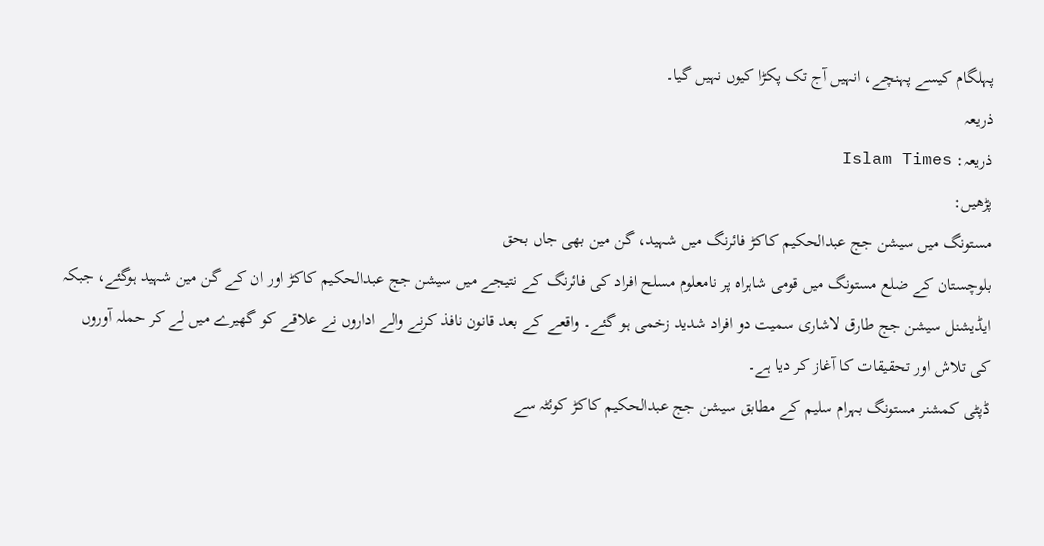پہلگام کیسے پہنچے، انہیں آج تک پکڑا کیوں نہیں گیا۔
ذریعہ
ذریعہ: Islam Times
پڑھیں:
مستونگ میں سیشن جج عبدالحکیم کاکڑ فائرنگ میں شہید، گن مین بھی جاں بحق
بلوچستان کے ضلع مستونگ میں قومی شاہراہ پر نامعلوم مسلح افراد کی فائرنگ کے نتیجے میں سیشن جج عبدالحکیم کاکڑ اور ان کے گن مین شہید ہوگئے، جبکہ ایڈیشنل سیشن جج طارق لاشاری سمیت دو افراد شدید زخمی ہو گئے۔ واقعے کے بعد قانون نافذ کرنے والے اداروں نے علاقے کو گھیرے میں لے کر حملہ آوروں کی تلاش اور تحقیقات کا آغاز کر دیا ہے۔
ڈپٹی کمشنر مستونگ بہرام سلیم کے مطابق سیشن جج عبدالحکیم کاکڑ کوئٹہ سے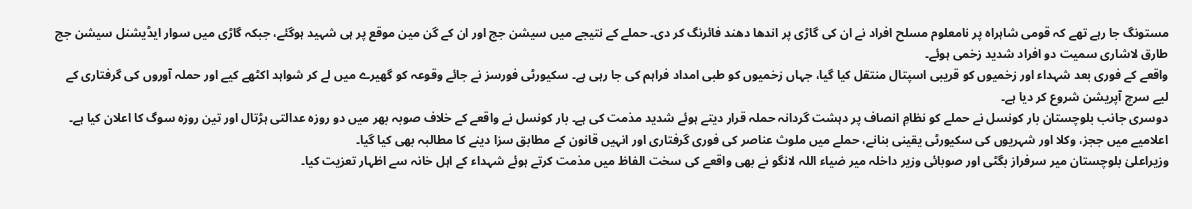مستونگ جا رہے تھے کہ قومی شاہراہ پر نامعلوم مسلح افراد نے ان کی گاڑی پر اندھا دھند فائرنگ کر دی۔ حملے کے نتیجے میں سیشن جج اور ان کے گن مین موقع پر ہی شہید ہوگئے، جبکہ گاڑی میں سوار ایڈیشنل سیشن جج طارق لاشاری سمیت دو افراد شدید زخمی ہوئے۔
واقعے کے فوری بعد شہداء اور زخمیوں کو قریبی اسپتال منتقل کیا گیا، جہاں زخمیوں کو طبی امداد فراہم کی جا رہی ہے۔ سکیورٹی فورسز نے جائے وقوعہ کو گھیرے میں لے کر شواہد اکٹھے کیے اور حملہ آوروں کی گرفتاری کے لیے سرچ آپریشن شروع کر دیا ہے۔
دوسری جانب بلوچستان بار کونسل نے حملے کو نظامِ انصاف پر دہشت گردانہ حملہ قرار دیتے ہوئے شدید مذمت کی ہے۔ بار کونسل نے واقعے کے خلاف صوبہ بھر میں دو روزہ عدالتی ہڑتال اور تین روزہ سوگ کا اعلان کیا ہے۔ اعلامیے میں ججز، وکلا اور شہریوں کی سکیورٹی یقینی بنانے، حملے میں ملوث عناصر کی فوری گرفتاری اور انہیں قانون کے مطابق سزا دینے کا مطالبہ بھی کیا گیا۔
وزیراعلیٰ بلوچستان میر سرفراز بگٹی اور صوبائی وزیر داخلہ میر ضیاء اللہ لانگو نے بھی واقعے کی سخت الفاظ میں مذمت کرتے ہوئے شہداء کے اہل خانہ سے اظہار تعزیت کیا۔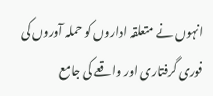انہوں نے متعلقہ اداروں کو حملہ آوروں کی فوری گرفتاری اور واقعے کی جامع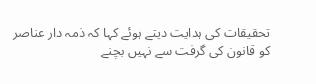تحقیقات کی ہدایت دیتے ہوئے کہا کہ ذمہ دار عناصر کو قانون کی گرفت سے نہیں بچنے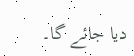دیا جائے گا۔